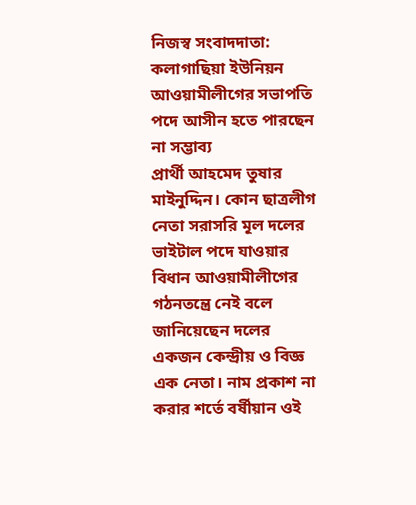নিজস্ব সংবাদদাতা:
কলাগাছিয়া ইউনিয়ন আওয়ামীলীগের সভাপতি পদে আসীন হতে পারছেন না সম্ভাব্য
প্রার্থী আহমেদ তুষার মাইনুদ্দিন। কোন ছাত্রলীগ নেতা সরাসরি মূল দলের
ভাইটাল পদে যাওয়ার বিধান আওয়ামীলীগের গঠনতন্ত্রে নেই বলে জানিয়েছেন দলের
একজন কেন্দ্রীয় ও বিজ্ঞ এক নেতা। নাম প্রকাশ না করার শর্তে বর্ষীয়ান ওই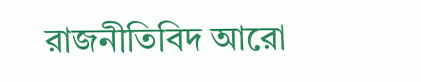রাজনীতিবিদ আরো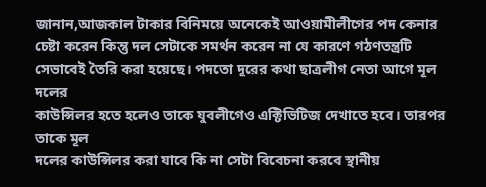জানান,আজকাল টাকার বিনিময়ে অনেকেই আওয়ামীলীগের পদ কেনার
চেষ্টা করেন কিন্তু দল সেটাকে সমর্থন করেন না যে কারণে গঠণতন্ত্রটি
সেভাবেই তৈরি করা হয়েছে। পদতো দূরের কথা ছাত্রলীগ নেতা আগে মূল দলের
কাউন্সিলর হতে হলেও তাকে যুবলীগেও এক্টিভিটিজ দেখাতে হবে। তারপর তাকে মূল
দলের কাউন্সিলর করা যাবে কি না সেটা বিবেচনা করবে স্থানীয়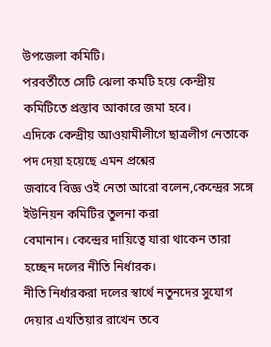উপজেলা কমিটি।
পরবর্তীতে সেটি ঝেলা কমটি হয়ে কেন্দ্রীয় কমিটিতে প্রস্তাব আকারে জমা হবে।
এদিকে কেন্দ্রীয় আওয়ামীলীগে ছাত্রলীগ নেতাকে পদ দেয়া হয়েছে এমন প্রশ্নের
জবাবে বিজ্ঞ ওই নেতা আরো বলেন,কেন্দ্রের সঙ্গে ইউনিয়ন কমিটির তুলনা করা
বেমানান। কেন্দ্রের দায়িত্বে যারা থাকেন তারা হচ্ছেন দলের নীতি নির্ধারক।
নীতি নির্ধারকরা দলের স্বার্থে নতুনদের সুযোগ দেয়ার এখতিয়ার রাখেন তবে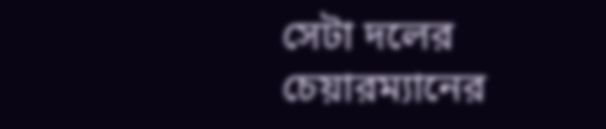সেটা দলের চেয়ারম্যানের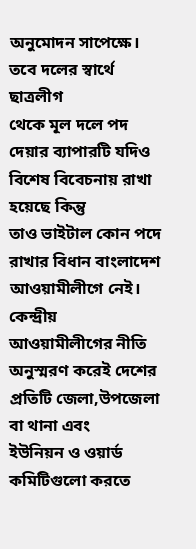অনুমোদন সাপেক্ষে। তবে দলের স্বার্থে ছাত্রলীগ
থেকে মূল দলে পদ দেয়ার ব্যাপারটি যদিও বিশেষ বিবেচনায় রাখা হয়েছে কিন্তু
তাও ভাইটাল কোন পদে রাখার বিধান বাংলাদেশ আওয়ামীলীগে নেই। কেন্দ্রীয়
আওয়ামীলীগের নীতি অনুস্মরণ করেই দেশের প্রতিটি জেলা,উপজেলা বা থানা এবং
ইউনিয়ন ও ওয়ার্ড কমিটিগুলো করতে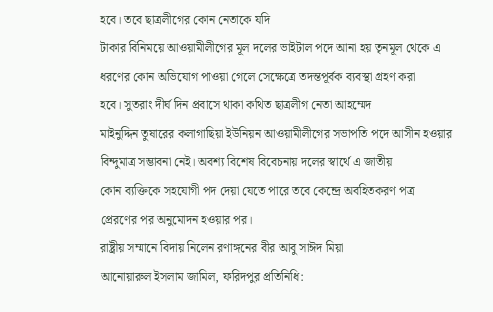হবে। তবে ছাত্রলীগের কোন নেতাকে যদি
টাকার বিনিময়ে আওয়ামীলীগের মূল দলের ভাইটাল পদে আনা হয় তৃনমূল থেকে এ
ধরণের কোন অভিযোগ পাওয়া গেলে সেক্ষেত্রে তদন্তপূর্বক ব্যবস্থা গ্রহণ করা
হবে। সুতরাং দীর্ঘ দিন প্রবাসে থাকা কথিত ছাত্রলীগ নেতা আহম্মেদ
মাইনুদ্দিন তুষারের কলাগাছিয়া ইউনিয়ন আওয়ামীলীগের সভাপতি পদে আসীন হওয়ার
বিন্দুমাত্র সম্ভাবনা নেই। অবশ্য বিশেষ বিবেচনায় দলের স্বার্থে এ জাতীয়
কোন ব্যক্তিকে সহযোগী পদ দেয়া যেতে পারে তবে কেন্দ্রে অবহিতকরণ পত্র
প্রেরণের পর অনুমোদন হওয়ার পর।
রাষ্ট্রীয় সম্মানে বিদায় নিলেন রণাঙ্গনের বীর আবু সাঈদ মিয়া
আনোয়ারুল ইসলাম জামিল, ফরিদপুর প্রতিনিধি: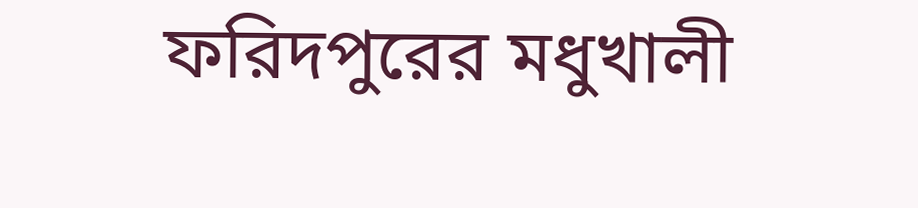ফরিদপুরের মধুখালী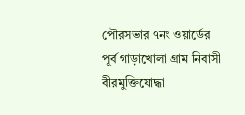পৌরসভার ৭নং ওয়ার্ডের পূর্ব গাড়াখোলা গ্রাম নিবাসী বীরমুক্তিযোদ্ধা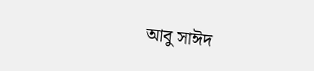আবু সাঈদ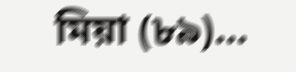মিয়া (৮৯)...